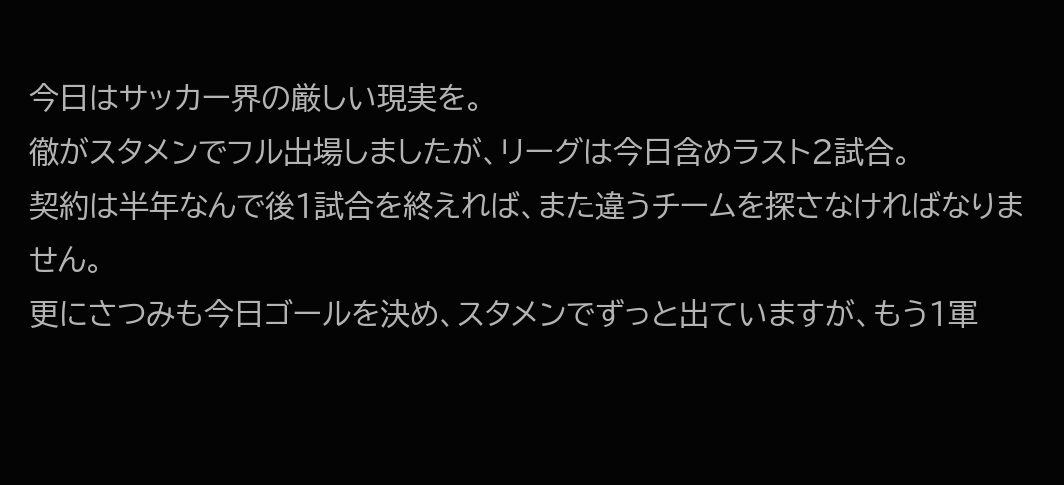今日はサッカー界の厳しい現実を。
徹がスタメンでフル出場しましたが、リーグは今日含めラスト2試合。
契約は半年なんで後1試合を終えれば、また違うチームを探さなければなりません。
更にさつみも今日ゴールを決め、スタメンでずっと出ていますが、もう1軍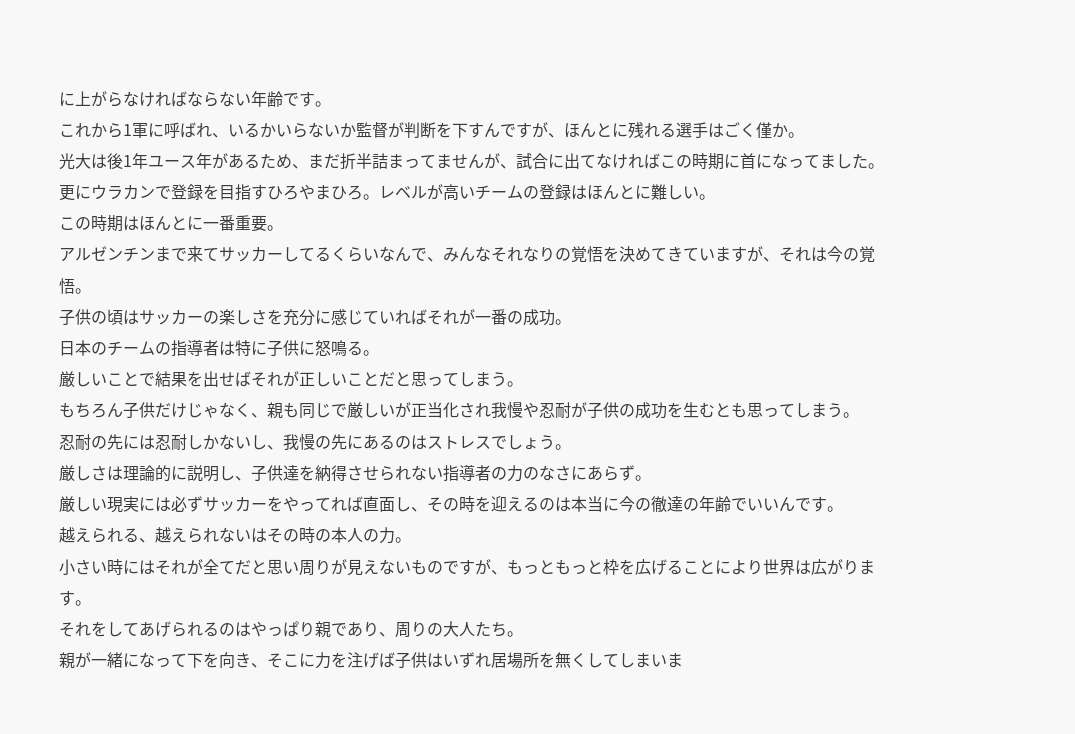に上がらなければならない年齢です。
これから1軍に呼ばれ、いるかいらないか監督が判断を下すんですが、ほんとに残れる選手はごく僅か。
光大は後1年ユース年があるため、まだ折半詰まってませんが、試合に出てなければこの時期に首になってました。
更にウラカンで登録を目指すひろやまひろ。レベルが高いチームの登録はほんとに難しい。
この時期はほんとに一番重要。
アルゼンチンまで来てサッカーしてるくらいなんで、みんなそれなりの覚悟を決めてきていますが、それは今の覚悟。
子供の頃はサッカーの楽しさを充分に感じていればそれが一番の成功。
日本のチームの指導者は特に子供に怒鳴る。
厳しいことで結果を出せばそれが正しいことだと思ってしまう。
もちろん子供だけじゃなく、親も同じで厳しいが正当化され我慢や忍耐が子供の成功を生むとも思ってしまう。
忍耐の先には忍耐しかないし、我慢の先にあるのはストレスでしょう。
厳しさは理論的に説明し、子供達を納得させられない指導者の力のなさにあらず。
厳しい現実には必ずサッカーをやってれば直面し、その時を迎えるのは本当に今の徹達の年齢でいいんです。
越えられる、越えられないはその時の本人の力。
小さい時にはそれが全てだと思い周りが見えないものですが、もっともっと枠を広げることにより世界は広がります。
それをしてあげられるのはやっぱり親であり、周りの大人たち。
親が一緒になって下を向き、そこに力を注げば子供はいずれ居場所を無くしてしまいま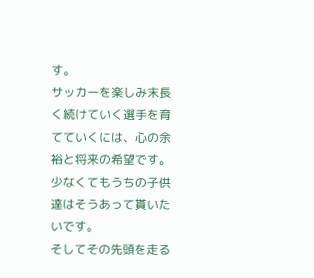す。
サッカーを楽しみ末長く続けていく選手を育てていくには、心の余裕と将来の希望です。
少なくてもうちの子供達はそうあって貰いたいです。
そしてその先頭を走る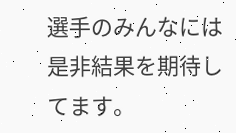選手のみんなには是非結果を期待してます。